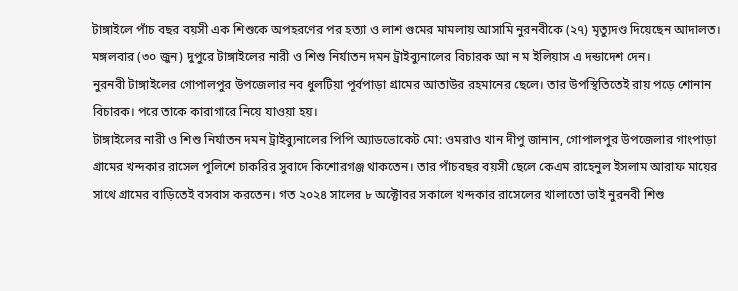টাঙ্গাইলে পাঁচ বছর বয়সী এক শিশুকে অপহরণের পর হত্যা ও লাশ গুমের মামলায় আসামি নুরনবীকে (২৭) মৃত্যুদণ্ড দিয়েছেন আদালত।
মঙ্গলবার (৩০ জুন) দুপুরে টাঙ্গাইলের নারী ও শিশু নির্যাতন দমন ট্রাইব্যুনালের বিচারক আ ন ম ইলিয়াস এ দন্ডাদেশ দেন।
নুরনবী টাঙ্গাইলের গোপালপুর উপজেলার নব ধুলটিয়া পূর্বপাড়া গ্রামের আতাউর রহমানের ছেলে। তার উপস্থিতিতেই রায় পড়ে শোনান বিচারক। পরে তাকে কারাগারে নিয়ে যাওয়া হয়।
টাঙ্গাইলের নারী ও শিশু নির্যাতন দমন ট্রাইব্যুনালের পিপি অ্যাডভোকেট মো: ওমরাও খান দীপু জানান, গোপালপুর উপজেলার গাংপাড়া গ্রামের খন্দকার রাসেল পুলিশে চাকরির সুবাদে কিশোরগঞ্জ থাকতেন। তার পাঁচবছর বয়সী ছেলে কেএম রাহেনুল ইসলাম আরাফ মায়ের সাথে গ্রামের বাড়িতেই বসবাস করতেন। গত ২০২৪ সালের ৮ অক্টোবর সকালে খন্দকার রাসেলের খালাতো ভাই নুরনবী শিশু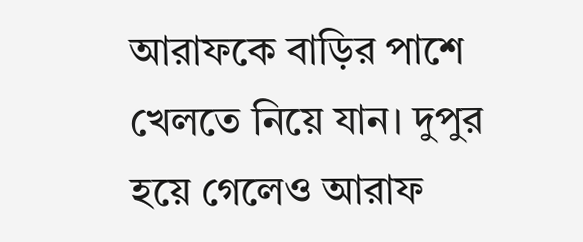আরাফকে বাড়ির পাশে খেলতে নিয়ে যান। দুপুর হয়ে গেলেও আরাফ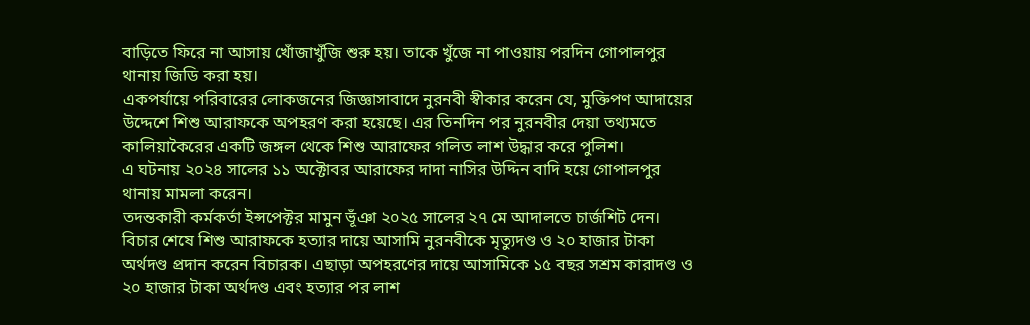বাড়িতে ফিরে না আসায় খোঁজাখুঁজি শুরু হয়। তাকে খুঁজে না পাওয়ায় পরদিন গোপালপুর থানায় জিডি করা হয়।
একপর্যায়ে পরিবারের লোকজনের জিজ্ঞাসাবাদে নুরনবী স্বীকার করেন যে, মুক্তিপণ আদায়ের উদ্দেশে শিশু আরাফকে অপহরণ করা হয়েছে। এর তিনদিন পর নুরনবীর দেয়া তথ্যমতে কালিয়াকৈরের একটি জঙ্গল থেকে শিশু আরাফের গলিত লাশ উদ্ধার করে পুলিশ।
এ ঘটনায় ২০২৪ সালের ১১ অক্টোবর আরাফের দাদা নাসির উদ্দিন বাদি হয়ে গোপালপুর থানায় মামলা করেন।
তদন্তকারী কর্মকর্তা ইন্সপেক্টর মামুন ভূঁঞা ২০২৫ সালের ২৭ মে আদালতে চার্জশিট দেন।
বিচার শেষে শিশু আরাফকে হত্যার দায়ে আসামি নুরনবীকে মৃত্যুদণ্ড ও ২০ হাজার টাকা অর্থদণ্ড প্রদান করেন বিচারক। এছাড়া অপহরণের দায়ে আসামিকে ১৫ বছর সশ্রম কারাদণ্ড ও ২০ হাজার টাকা অর্থদণ্ড এবং হত্যার পর লাশ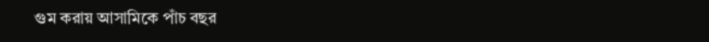গুম করায় আসামিকে পাঁচ বছর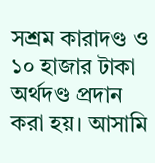সশ্রম কারাদণ্ড ও ১০ হাজার টাকা অর্থদণ্ড প্রদান করা হয়। আসামি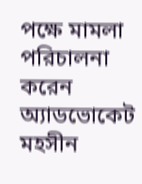পক্ষে মামলা পরিচালনা করেন অ্যাডভোকেট মহসীন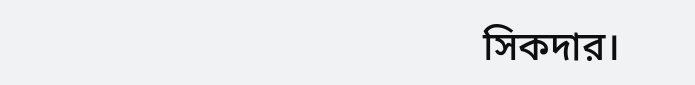সিকদার।